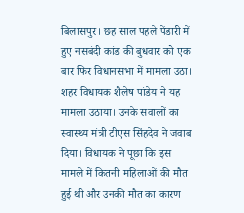बिलासपुर। छह साल पहले पेंडारी में हुए नसबंदी कांड की बुधवार को एक बार फिर विधानसभा में मामला उठा। शहर विधायक शैलेष पांडेय ने यह मामला उठाया। उनके सवालों का स्वास्थ्य मंत्री टीएस सिंहदेव ने जवाब दिया। विधायक ने पूछा कि इस मामले में कितनी महिलाओं की मौत हुई थी और उनकी मौत का कारण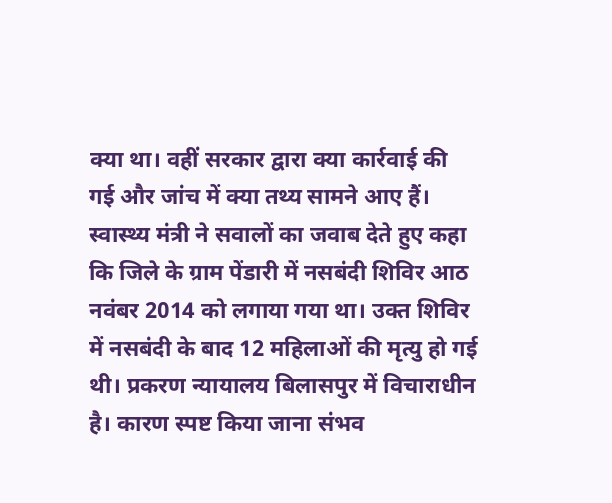क्या था। वहीं सरकार द्वारा क्या कार्रवाई की गई और जांच में क्या तथ्य सामने आए हैं।
स्वास्थ्य मंत्री ने सवालों का जवाब देते हुए कहा कि जिले के ग्राम पेंडारी में नसबंदी शिविर आठ नवंबर 2014 को लगाया गया था। उक्त शिविर में नसबंदी के बाद 12 महिलाओं की मृत्यु हो गई थी। प्रकरण न्यायालय बिलासपुर में विचाराधीन है। कारण स्पष्ट किया जाना संभव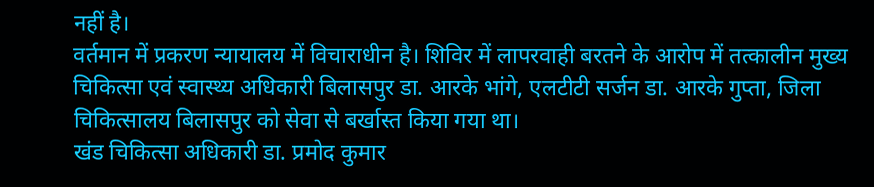नहीं है।
वर्तमान में प्रकरण न्यायालय में विचाराधीन है। शिविर में लापरवाही बरतने के आरोप में तत्कालीन मुख्य चिकित्सा एवं स्वास्थ्य अधिकारी बिलासपुर डा. आरके भांगे, एलटीटी सर्जन डा. आरके गुप्ता, जिला चिकित्सालय बिलासपुर को सेवा से बर्खास्त किया गया था।
खंड चिकित्सा अधिकारी डा. प्रमोद कुमार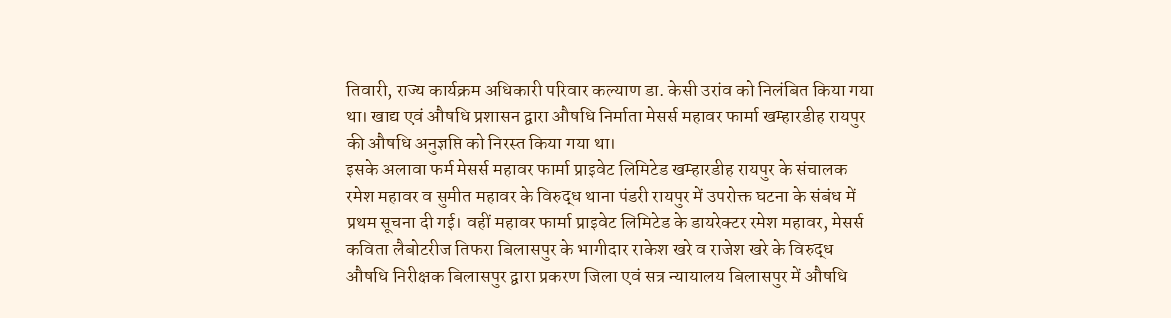तिवारी, राज्य कार्यक्रम अधिकारी परिवार कल्याण डा. केसी उरांव को निलंबित किया गया था। खाद्य एवं औषधि प्रशासन द्वारा औषधि निर्माता मेसर्स महावर फार्मा खम्हारडीह रायपुर की औषधि अनुज्ञप्ति को निरस्त किया गया था।
इसके अलावा फर्म मेसर्स महावर फार्मा प्राइवेट लिमिटेड खम्हारडीह रायपुर के संचालक रमेश महावर व सुमीत महावर के विरुद्ध थाना पंडरी रायपुर में उपरोक्त घटना के संबंध में प्रथम सूचना दी गई। वहीं महावर फार्मा प्राइवेट लिमिटेड के डायरेक्टर रमेश महावर, मेसर्स कविता लैबोटरीज तिफरा बिलासपुर के भागीदार राकेश खरे व राजेश खरे के विरुद्ध औषधि निरीक्षक बिलासपुर द्वारा प्रकरण जिला एवं सत्र न्यायालय बिलासपुर में औषधि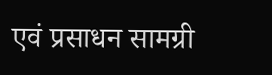एवं प्रसाधन सामग्री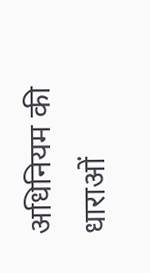अधिनियम की धाराओं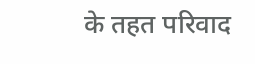के तहत परिवाद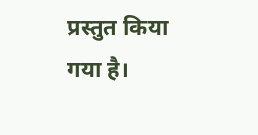प्रस्तुत किया गया है।